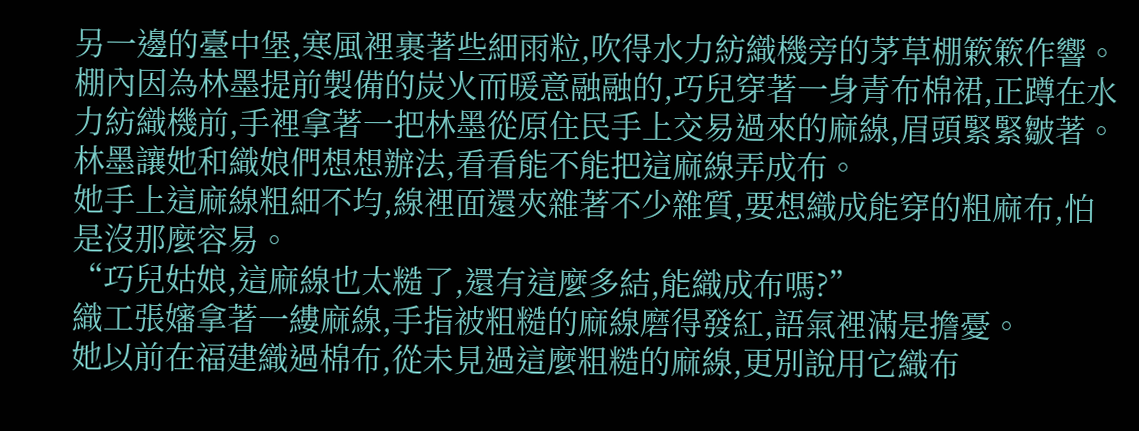另一邊的臺中堡,寒風裡裹著些細雨粒,吹得水力紡織機旁的茅草棚簌簌作響。
棚內因為林墨提前製備的炭火而暖意融融的,巧兒穿著一身青布棉裙,正蹲在水力紡織機前,手裡拿著一把林墨從原住民手上交易過來的麻線,眉頭緊緊皺著。
林墨讓她和織娘們想想辦法,看看能不能把這麻線弄成布。
她手上這麻線粗細不均,線裡面還夾雜著不少雜質,要想織成能穿的粗麻布,怕是沒那麼容易。
“巧兒姑娘,這麻線也太糙了,還有這麼多結,能織成布嗎?”
織工張嬸拿著一縷麻線,手指被粗糙的麻線磨得發紅,語氣裡滿是擔憂。
她以前在福建織過棉布,從未見過這麼粗糙的麻線,更別說用它織布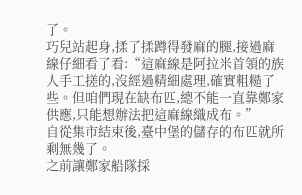了。
巧兒站起身,揉了揉蹲得發麻的腿,接過麻線仔細看了看:“這麻線是阿拉米首領的族人手工搓的,沒經過精細處理,確實粗糙了些。但咱們現在缺布匹,總不能一直靠鄭家供應,只能想辦法把這麻線織成布。”
自從集市結束後,臺中堡的儲存的布匹就所剩無幾了。
之前讓鄭家船隊採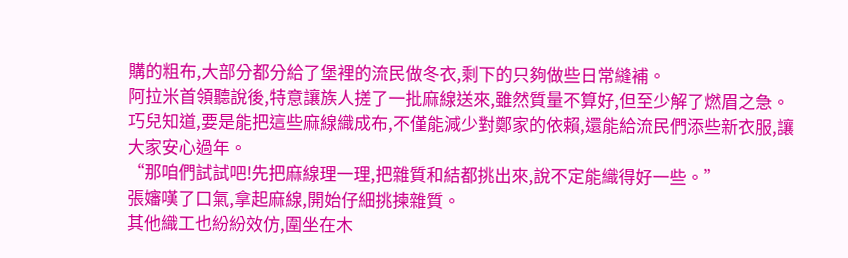購的粗布,大部分都分給了堡裡的流民做冬衣,剩下的只夠做些日常縫補。
阿拉米首領聽說後,特意讓族人搓了一批麻線送來,雖然質量不算好,但至少解了燃眉之急。
巧兒知道,要是能把這些麻線織成布,不僅能減少對鄭家的依賴,還能給流民們添些新衣服,讓大家安心過年。
“那咱們試試吧!先把麻線理一理,把雜質和結都挑出來,說不定能織得好一些。”
張嬸嘆了口氣,拿起麻線,開始仔細挑揀雜質。
其他織工也紛紛效仿,圍坐在木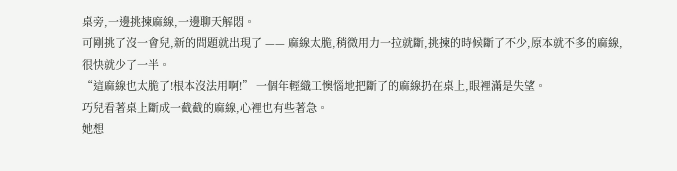桌旁,一邊挑揀麻線,一邊聊天解悶。
可剛挑了沒一會兒,新的問題就出現了 —— 麻線太脆,稍微用力一拉就斷,挑揀的時候斷了不少,原本就不多的麻線,很快就少了一半。
“這麻線也太脆了!根本沒法用啊!” 一個年輕織工懊惱地把斷了的麻線扔在桌上,眼裡滿是失望。
巧兒看著桌上斷成一截截的麻線,心裡也有些著急。
她想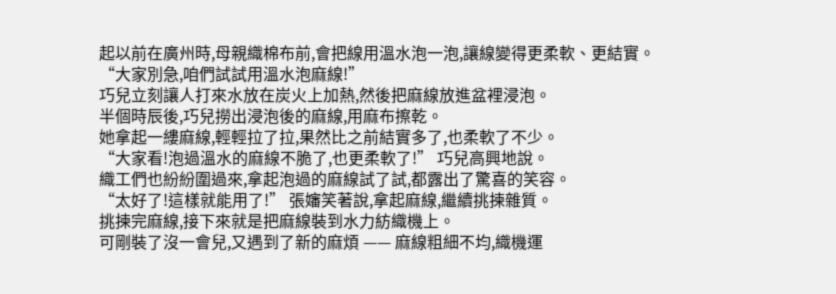起以前在廣州時,母親織棉布前,會把線用溫水泡一泡,讓線變得更柔軟、更結實。
“大家別急,咱們試試用溫水泡麻線!”
巧兒立刻讓人打來水放在炭火上加熱,然後把麻線放進盆裡浸泡。
半個時辰後,巧兒撈出浸泡後的麻線,用麻布擦乾。
她拿起一縷麻線,輕輕拉了拉,果然比之前結實多了,也柔軟了不少。
“大家看!泡過溫水的麻線不脆了,也更柔軟了!” 巧兒高興地說。
織工們也紛紛圍過來,拿起泡過的麻線試了試,都露出了驚喜的笑容。
“太好了!這樣就能用了!” 張嬸笑著說,拿起麻線,繼續挑揀雜質。
挑揀完麻線,接下來就是把麻線裝到水力紡織機上。
可剛裝了沒一會兒,又遇到了新的麻煩 —— 麻線粗細不均,織機運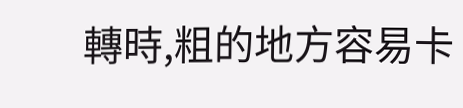轉時,粗的地方容易卡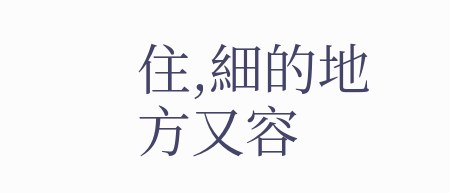住,細的地方又容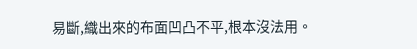易斷,織出來的布面凹凸不平,根本沒法用。